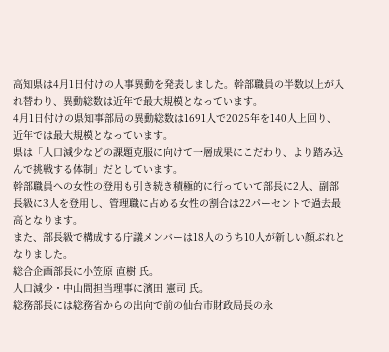高知県は4月1日付けの人事異動を発表しました。幹部職員の半数以上が入れ替わり、異動総数は近年で最大規模となっています。
4月1日付けの県知事部局の異動総数は1691人で2025年を140人上回り、近年では最大規模となっています。
県は「人口減少などの課題克服に向けて一層成果にこだわり、より踏み込んで挑戦する体制」だとしています。
幹部職員への女性の登用も引き続き積極的に行っていて部長に2人、副部長級に3人を登用し、管理職に占める女性の割合は22パーセントで過去最高となります。
また、部長級で構成する庁議メンバーは18人のうち10人が新しい顔ぶれとなりました。
総合企画部長に小笠原 直樹 氏。
人口減少・中山間担当理事に濱田 憲司 氏。
総務部長には総務省からの出向で前の仙台市財政局長の永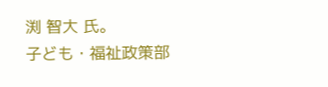渕 智大 氏。
子ども・福祉政策部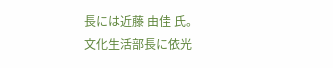長には近藤 由佳 氏。
文化生活部長に依光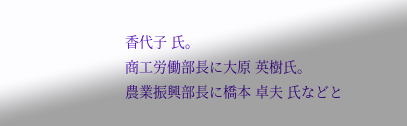香代子 氏。
商工労働部長に大原 英樹氏。
農業振興部長に橋本 卓夫 氏などと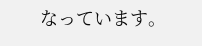なっています。